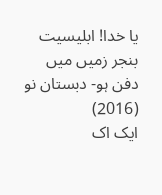یا خدا! ابلیسیت بنجر زمیں میں دفن ہو- دبستان نو (2016)
ایک اک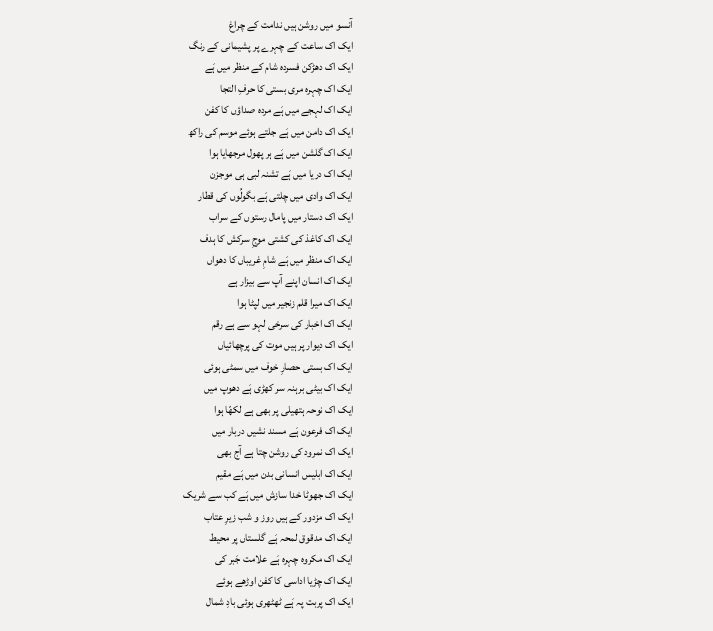آنسو میں روشن ہیں ندامت کے چراغ
ایک اک ساعت کے چہرے پر پشیمانی کے رنگ
ایک اک دھڑکن فسردہ شام کے منظر میں ہَے
ایک اک چہرہ مری بستی کا حرفِ التجا
ایک اک لہجے میں ہَے مردہ صداؤں کا کفن
ایک اک دامن میں ہَے جلتے ہوئے موسم کی راکھ
ایک اک گلشن میں ہَے ہر پھول مرجھایا ہوا
ایک اک دریا میں ہَے تشنہ لبی ہی موجزن
ایک اک وادی میں چلتی ہَے بگولُوں کی قطار
ایک اک دستار میں پامال رستوں کے سراب
ایک اک کاغذ کی کشتی موجِ سرکش کا ہدف
ایک اک منظر میں ہَے شامِ غریباں کا دھواں
ایک اک انسان اپنے آپ سے بیزار ہے
ایک اک میرا قلم زنجیر میں لپٹا ہوا
ایک اک اخبار کی سرخی لہو سے ہے رقم
ایک اک دیوار پر ہیں موت کی پرچھائیاں
ایک اک بستی حصارِ خوف میں سمٹی ہوئی
ایک اک بیٹی برہنہ سر کھڑی ہَے دھوپ میں
ایک اک نوحہ ہتھیلی پر بھی ہے لکھّا ہوا
ایک اک فرعون ہَے مسند نشیں دربار میں
ایک اک نمرود کی روشن چتا ہے آج بھی
ایک اک ابلیس انسانی بدن میں ہَے مقیم
ایک اک جھوٹا خدا سازش میں ہَے کب سے شریک
ایک اک مزدور کے ہیں روز و شب زیرِ عتاب
ایک اک مدقوق لمحہ ہَے گلستاں پر محیط
ایک اک مکروہ چہرہ ہَے علامت جَبر کی
ایک اک چڑیا اداسی کا کفن اوڑھے ہوئے
ایک اک پربت پہ ہَے ٹھٹھری ہوئی بادِ شمال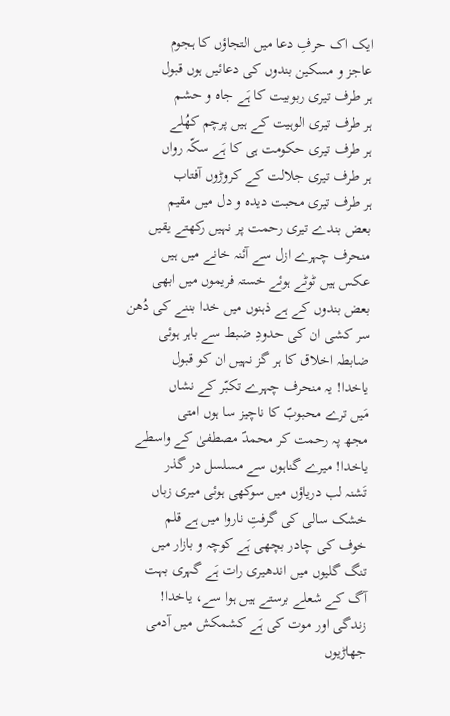ایک اک حرفِ دعا میں التجاؤں کا ہجوم
عاجز و مسکین بندوں کی دعائیں ہوں قبول
ہر طرف تیری ربوبیت کا ہَے جاہ و حشم
ہر طرف تیری الوہیت کے ہیں پرچم کھُلے
ہر طرف تیری حکومت ہی کا ہَے سکّہ رواں
ہر طرف تیری جلالت کے کروڑوں آفتاب
ہر طرف تیری محبت دیدہ و دل میں مقیم
بعض بندے تیری رحمت پر نہیں رکھتے یقیں
منحرف چہرے ازل سے آئنہ خانے میں ہیں
عکس ہیں ٹوٹے ہوئے خستہ فریموں میں ابھی
بعض بندوں کے ہے ذہنوں میں خدا بننے کی دُھن
سر کشی ان کی حدودِ ضبط سے باہر ہوئی
ضابطہ اخلاق کا ہر گز نہیں ان کو قبول
یاخدا! یہ منحرف چہرے تکبّر کے نشاں
مَیں ترے محبوبؐ کا ناچیز سا ہوں امتی
مجھ پہ رحمت کر محمدؐ مصطفیٰ کے واسطے
یاخدا! میرے گناہوں سے مسلسل در گذر
تَشنہ لب دریاؤں میں سوکھی ہوئی میری زباں
خشک سالی کی گرفتِ ناروا میں ہے قلم
خوف کی چادر بچھی ہَے کوچہ و بازار میں
تنگ گلیوں میں اندھیری رات ہَے گہری بہت
آگ کے شعلے برستے ہیں ہوا سے، یاخدا!
زندگی اور موت کی ہَے کشمکش میں آدمی
جھاڑیوں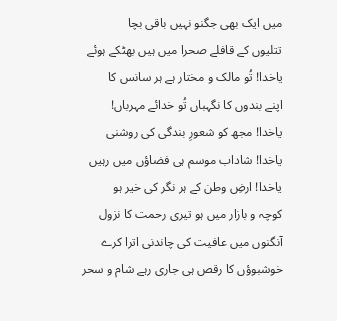میں ایک بھی جگنو نہیں باقی بچا
تتلیوں کے قافلے صحرا میں ہیں بھٹکے ہوئے
یاخدا! تُو مالک و مختار ہے ہر سانس کا
اپنے بندوں کا نگہباں تُو خدائے مہرباں!
یاخدا! مجھ کو شعورِ بندگی کی روشنی
یاخدا! شاداب موسم ہی فضاؤں میں رہیں
یاخدا! ارضِ وطن کے ہر نگر کی خیر ہو
کوچہ و بازار میں ہو تیری رحمت کا نزول
آنگنوں میں عافیت کی چاندنی اترا کرے
خوشبوؤں کا رقص ہی جاری رہے شام و سحر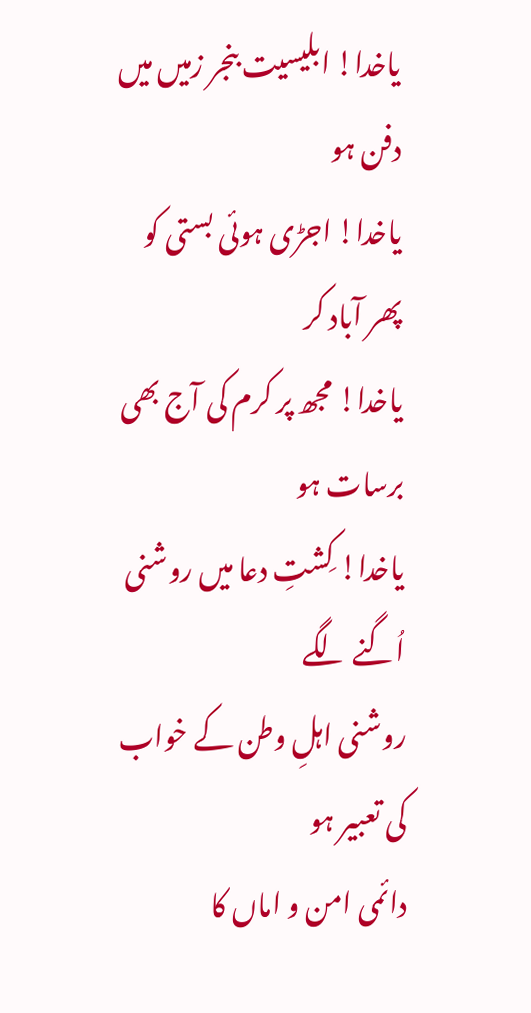یاخدا! ابلیسیت بنجر زمیں میں دفن ہو
یاخدا! اجڑی ہوئی بستی کو پھر آباد کر
یاخدا! مجھ پر کرم کی آج بھی برسات ہو
یاخدا! کِشتِ دعا میں روشنی اُگنے لگے
روشنی اہلِ وطن کے خواب کی تعبیر ہو
دائمی امن و اماں کا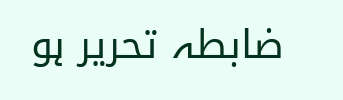ضابطہ تحریر ہو